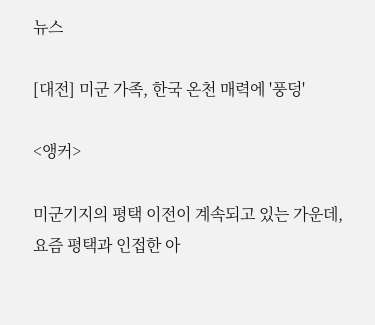뉴스

[대전] 미군 가족, 한국 온천 매력에 '풍덩'

<앵커>

미군기지의 평택 이전이 계속되고 있는 가운데, 요즘 평택과 인접한 아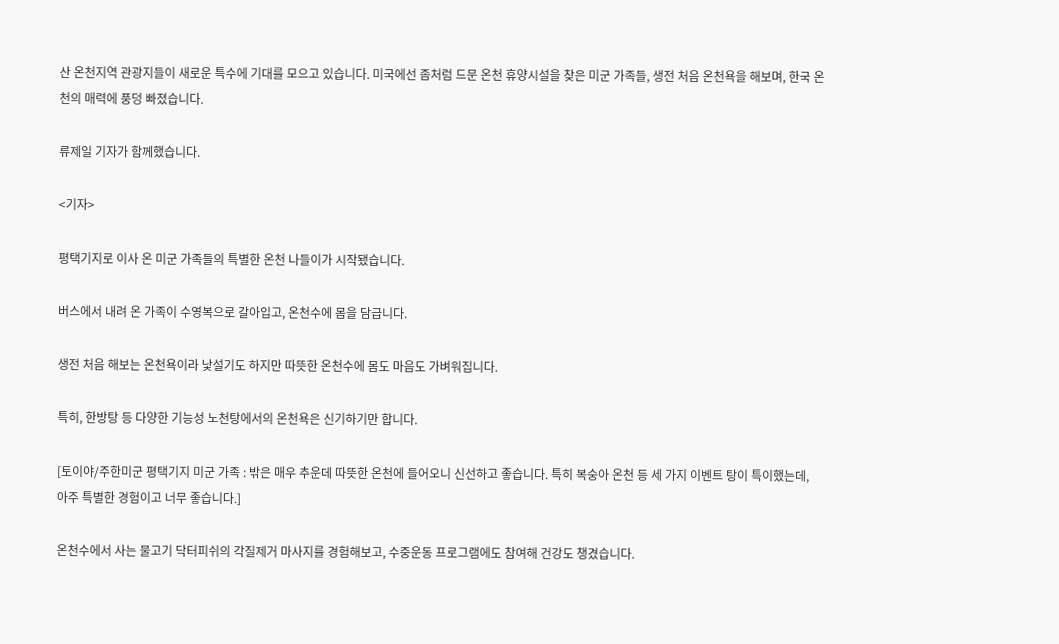산 온천지역 관광지들이 새로운 특수에 기대를 모으고 있습니다. 미국에선 좀처럼 드문 온천 휴양시설을 찾은 미군 가족들, 생전 처음 온천욕을 해보며, 한국 온천의 매력에 풍덩 빠졌습니다.

류제일 기자가 함께했습니다.

<기자>

평택기지로 이사 온 미군 가족들의 특별한 온천 나들이가 시작됐습니다.

버스에서 내려 온 가족이 수영복으로 갈아입고, 온천수에 몸을 담급니다.

생전 처음 해보는 온천욕이라 낯설기도 하지만 따뜻한 온천수에 몸도 마음도 가벼워집니다.

특히, 한방탕 등 다양한 기능성 노천탕에서의 온천욕은 신기하기만 합니다.

[토이야/주한미군 평택기지 미군 가족 : 밖은 매우 추운데 따뜻한 온천에 들어오니 신선하고 좋습니다. 특히 복숭아 온천 등 세 가지 이벤트 탕이 특이했는데, 아주 특별한 경험이고 너무 좋습니다.]

온천수에서 사는 물고기 닥터피쉬의 각질제거 마사지를 경험해보고, 수중운동 프로그램에도 참여해 건강도 챙겼습니다.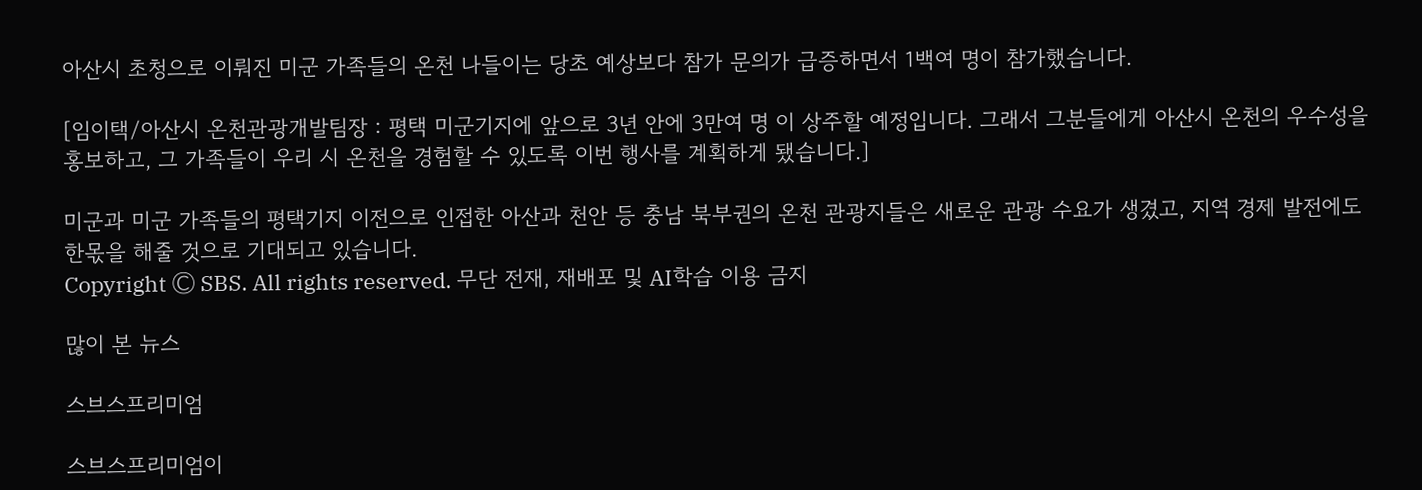아산시 초청으로 이뤄진 미군 가족들의 온천 나들이는 당초 예상보다 참가 문의가 급증하면서 1백여 명이 참가했습니다.

[임이택/아산시 온천관광개발팀장 : 평택 미군기지에 앞으로 3년 안에 3만여 명 이 상주할 예정입니다. 그래서 그분들에게 아산시 온천의 우수성을 홍보하고, 그 가족들이 우리 시 온천을 경험할 수 있도록 이번 행사를 계획하게 됐습니다.]

미군과 미군 가족들의 평택기지 이전으로 인접한 아산과 천안 등 충남 북부권의 온천 관광지들은 새로운 관광 수요가 생겼고, 지역 경제 발전에도 한몫을 해줄 것으로 기대되고 있습니다.
Copyright Ⓒ SBS. All rights reserved. 무단 전재, 재배포 및 AI학습 이용 금지

많이 본 뉴스

스브스프리미엄

스브스프리미엄이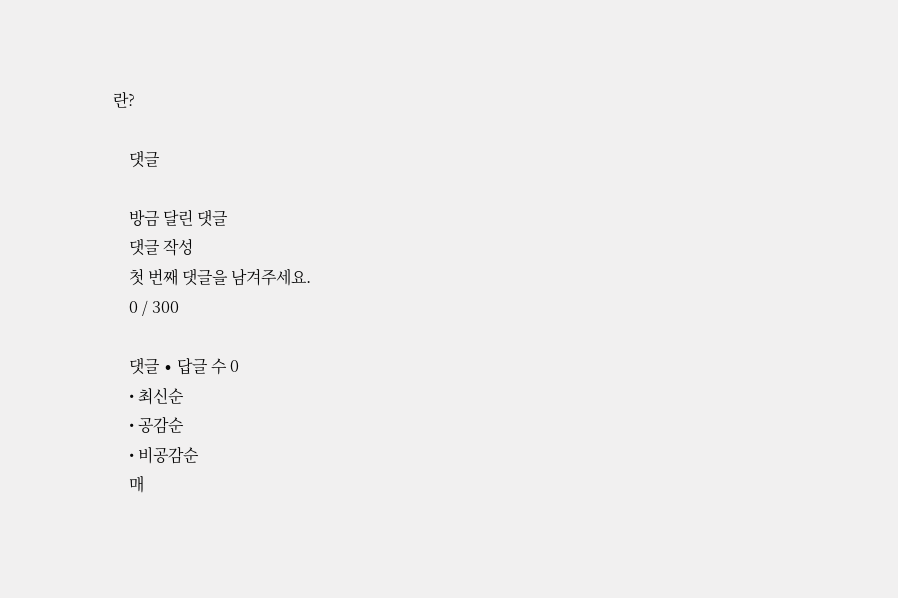란?

    댓글

    방금 달린 댓글
    댓글 작성
    첫 번째 댓글을 남겨주세요.
    0 / 300

    댓글 ∙ 답글 수 0
    • 최신순
    • 공감순
    • 비공감순
    매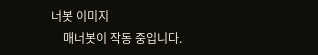너봇 이미지
    매너봇이 작동 중입니다.